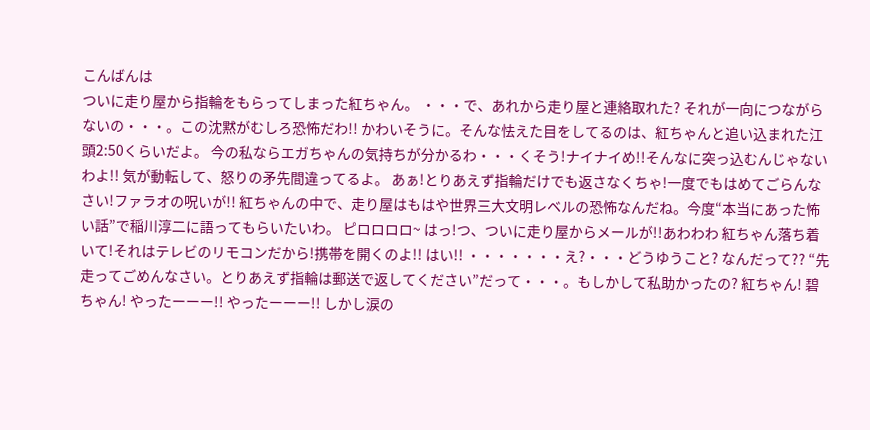こんばんは
ついに走り屋から指輪をもらってしまった紅ちゃん。 ・・・で、あれから走り屋と連絡取れた? それが一向につながらないの・・・。この沈黙がむしろ恐怖だわ!! かわいそうに。そんな怯えた目をしてるのは、紅ちゃんと追い込まれた江頭2:50くらいだよ。 今の私ならエガちゃんの気持ちが分かるわ・・・くそう!ナイナイめ!!そんなに突っ込むんじゃないわよ!! 気が動転して、怒りの矛先間違ってるよ。 あぁ!とりあえず指輪だけでも返さなくちゃ!一度でもはめてごらんなさい!ファラオの呪いが!! 紅ちゃんの中で、走り屋はもはや世界三大文明レベルの恐怖なんだね。今度“本当にあった怖い話”で稲川淳二に語ってもらいたいわ。 ピロロロロ~ はっ!つ、ついに走り屋からメールが!!あわわわ 紅ちゃん落ち着いて!それはテレビのリモコンだから!携帯を開くのよ!! はい!! ・・・・・・・え?・・・どうゆうこと? なんだって?? “先走ってごめんなさい。とりあえず指輪は郵送で返してください”だって・・・。もしかして私助かったの? 紅ちゃん! 碧ちゃん! やったーーー!! やったーーー!! しかし涙の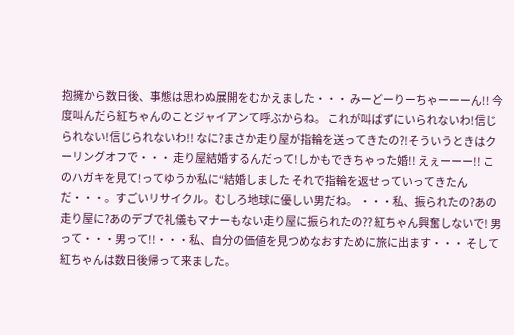抱擁から数日後、事態は思わぬ展開をむかえました・・・ みーどーりーちゃーーーん!! 今度叫んだら紅ちゃんのことジャイアンて呼ぶからね。 これが叫ばずにいられないわ!信じられない!信じられないわ!! なに?まさか走り屋が指輪を送ってきたの?!そういうときはクーリングオフで・・・ 走り屋結婚するんだって!しかもできちゃった婚!! えぇーーー!! このハガキを見て!ってゆうか私に“結婚しました それで指輪を返せっていってきたんだ・・・。すごいリサイクル。むしろ地球に優しい男だね。 ・・・私、振られたの?あの走り屋に?あのデブで礼儀もマナーもない走り屋に振られたの?? 紅ちゃん興奮しないで! 男って・・・男って!!・・・私、自分の価値を見つめなおすために旅に出ます・・・ そして紅ちゃんは数日後帰って来ました。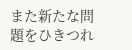また新たな問題をひきつれ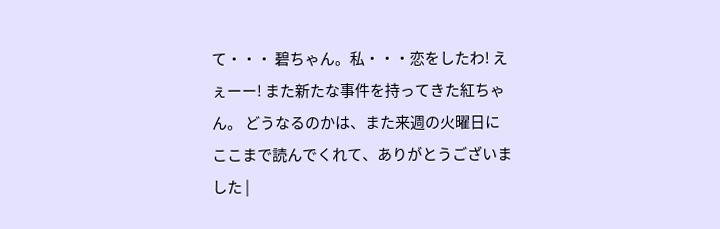て・・・ 碧ちゃん。私・・・恋をしたわ! えぇーー! また新たな事件を持ってきた紅ちゃん。 どうなるのかは、また来週の火曜日に ここまで読んでくれて、ありがとうございました |